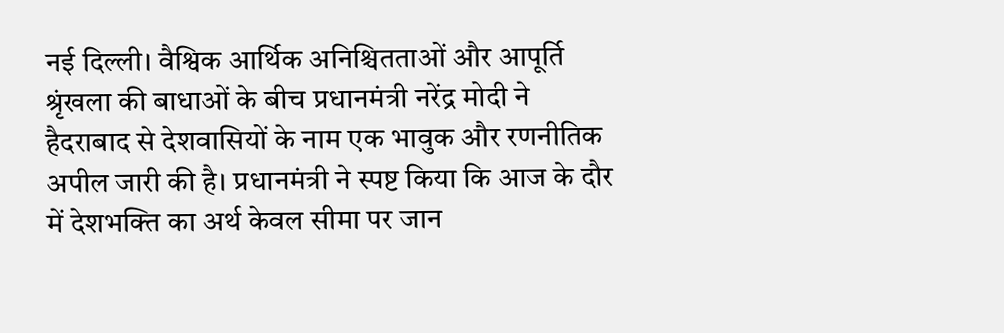नई दिल्ली। वैश्विक आर्थिक अनिश्चितताओं और आपूर्ति श्रृंखला की बाधाओं के बीच प्रधानमंत्री नरेंद्र मोदी ने हैदराबाद से देशवासियों के नाम एक भावुक और रणनीतिक अपील जारी की है। प्रधानमंत्री ने स्पष्ट किया कि आज के दौर में देशभक्ति का अर्थ केवल सीमा पर जान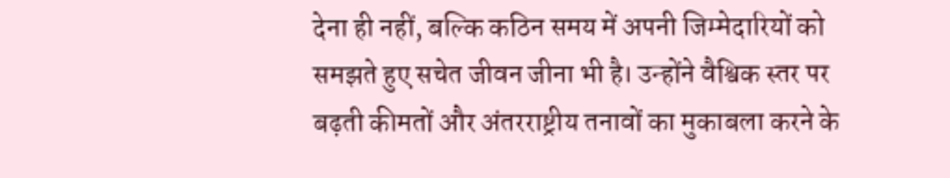देना ही नहीं, बल्कि कठिन समय में अपनी जिम्मेदारियों को समझते हुए सचेत जीवन जीना भी है। उन्होंने वैश्विक स्तर पर बढ़ती कीमतों और अंतरराष्ट्रीय तनावों का मुकाबला करने के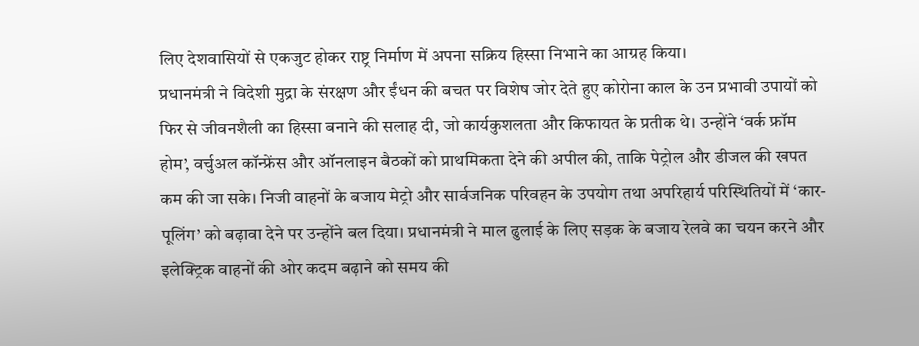लिए देशवासियों से एकजुट होकर राष्ट्र निर्माण में अपना सक्रिय हिस्सा निभाने का आग्रह किया।
प्रधानमंत्री ने विदेशी मुद्रा के संरक्षण और ईंधन की बचत पर विशेष जोर देते हुए कोरोना काल के उन प्रभावी उपायों को फिर से जीवनशैली का हिस्सा बनाने की सलाह दी, जो कार्यकुशलता और किफायत के प्रतीक थे। उन्होंने ‘वर्क फ्रॉम होम’, वर्चुअल कॉन्फ्रेंस और ऑनलाइन बैठकों को प्राथमिकता देने की अपील की, ताकि पेट्रोल और डीजल की खपत कम की जा सके। निजी वाहनों के बजाय मेट्रो और सार्वजनिक परिवहन के उपयोग तथा अपरिहार्य परिस्थितियों में ‘कार-पूलिंग’ को बढ़ावा देने पर उन्होंने बल दिया। प्रधानमंत्री ने माल ढुलाई के लिए सड़क के बजाय रेलवे का चयन करने और इलेक्ट्रिक वाहनों की ओर कदम बढ़ाने को समय की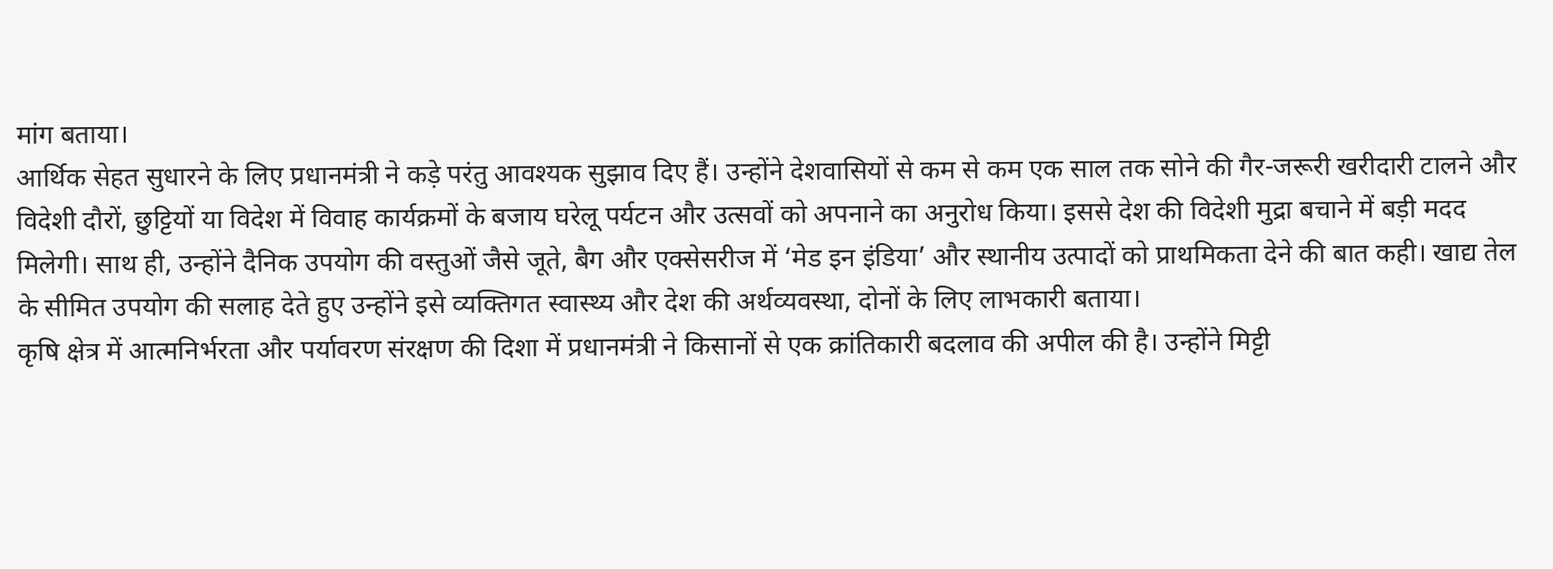मांग बताया।
आर्थिक सेहत सुधारने के लिए प्रधानमंत्री ने कड़े परंतु आवश्यक सुझाव दिए हैं। उन्होंने देशवासियों से कम से कम एक साल तक सोने की गैर-जरूरी खरीदारी टालने और विदेशी दौरों, छुट्टियों या विदेश में विवाह कार्यक्रमों के बजाय घरेलू पर्यटन और उत्सवों को अपनाने का अनुरोध किया। इससे देश की विदेशी मुद्रा बचाने में बड़ी मदद मिलेगी। साथ ही, उन्होंने दैनिक उपयोग की वस्तुओं जैसे जूते, बैग और एक्सेसरीज में ‘मेड इन इंडिया’ और स्थानीय उत्पादों को प्राथमिकता देने की बात कही। खाद्य तेल के सीमित उपयोग की सलाह देते हुए उन्होंने इसे व्यक्तिगत स्वास्थ्य और देश की अर्थव्यवस्था, दोनों के लिए लाभकारी बताया।
कृषि क्षेत्र में आत्मनिर्भरता और पर्यावरण संरक्षण की दिशा में प्रधानमंत्री ने किसानों से एक क्रांतिकारी बदलाव की अपील की है। उन्होंने मिट्टी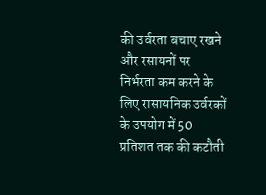की उर्वरता बचाए रखने और रसायनों पर निर्भरता कम करने के लिए रासायनिक उर्वरकों के उपयोग में 50 प्रतिशत तक की कटौती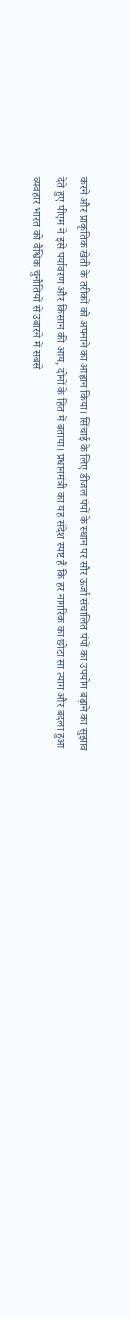करने और प्राकृतिक खेती के तरीकों को अपनाने का आह्वान किया। सिंचाई के लिए डीजल पंपों के स्थान पर सौर ऊर्जा संचालित पंपों का उपयोग बढ़ाने का सुझाव देते हुए पीएम ने इसे पर्यावरण और किसान की आय, दोनों के हित में बताया। प्रधानमंत्री का यह संदेश स्पष्ट है कि हर नागरिक का छोटा सा त्याग और बदला हुआ व्यवहार भारत को वैश्विक चुनौतियों से उबारने में सबसे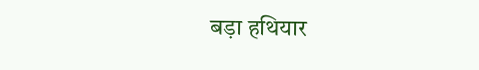बड़ा हथियार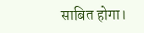साबित होगा।